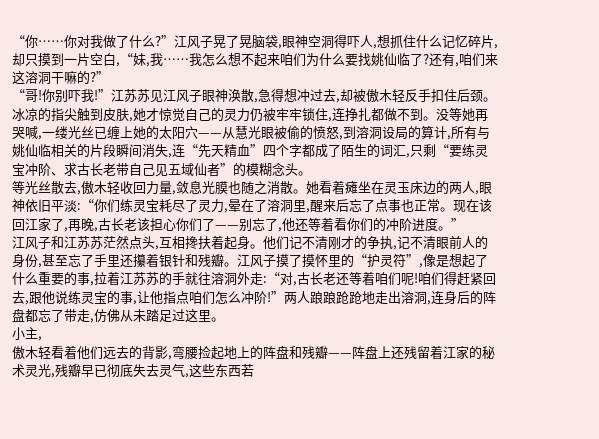“你……你对我做了什么?”江风子晃了晃脑袋,眼神空洞得吓人,想抓住什么记忆碎片,却只摸到一片空白,“妹,我……我怎么想不起来咱们为什么要找姚仙临了?还有,咱们来这溶洞干嘛的?”
“哥!你别吓我!”江苏苏见江风子眼神涣散,急得想冲过去,却被傲木轻反手扣住后颈。冰凉的指尖触到皮肤,她才惊觉自己的灵力仍被牢牢锁住,连挣扎都做不到。没等她再哭喊,一缕光丝已缠上她的太阳穴——从慧光眼被偷的愤怒,到溶洞设局的算计,所有与姚仙临相关的片段瞬间消失,连“先天精血”四个字都成了陌生的词汇,只剩“要练灵宝冲阶、求古长老带自己见五域仙者”的模糊念头。
等光丝散去,傲木轻收回力量,敛息光膜也随之消散。她看着瘫坐在灵玉床边的两人,眼神依旧平淡:“你们练灵宝耗尽了灵力,晕在了溶洞里,醒来后忘了点事也正常。现在该回江家了,再晚,古长老该担心你们了——别忘了,他还等着看你们的冲阶进度。”
江风子和江苏苏茫然点头,互相搀扶着起身。他们记不清刚才的争执,记不清眼前人的身份,甚至忘了手里还攥着银针和残瓣。江风子摸了摸怀里的“护灵符”,像是想起了什么重要的事,拉着江苏苏的手就往溶洞外走:“对,古长老还等着咱们呢!咱们得赶紧回去,跟他说练灵宝的事,让他指点咱们怎么冲阶!”两人踉踉跄跄地走出溶洞,连身后的阵盘都忘了带走,仿佛从未踏足过这里。
小主,
傲木轻看着他们远去的背影,弯腰捡起地上的阵盘和残瓣——阵盘上还残留着江家的秘术灵光,残瓣早已彻底失去灵气,这些东西若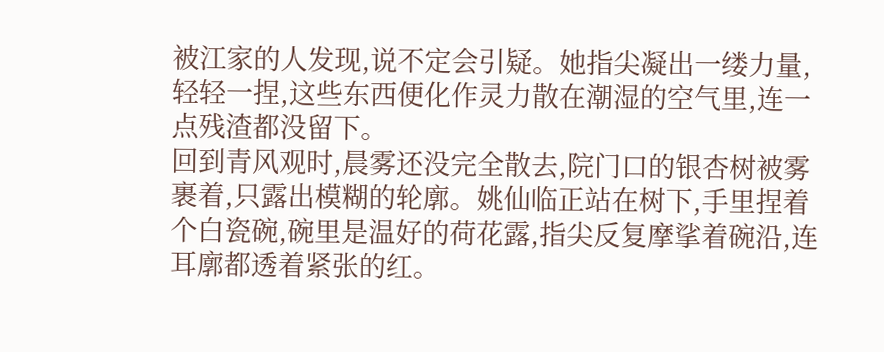被江家的人发现,说不定会引疑。她指尖凝出一缕力量,轻轻一捏,这些东西便化作灵力散在潮湿的空气里,连一点残渣都没留下。
回到青风观时,晨雾还没完全散去,院门口的银杏树被雾裹着,只露出模糊的轮廓。姚仙临正站在树下,手里捏着个白瓷碗,碗里是温好的荷花露,指尖反复摩挲着碗沿,连耳廓都透着紧张的红。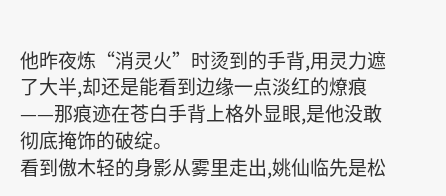他昨夜炼“消灵火”时烫到的手背,用灵力遮了大半,却还是能看到边缘一点淡红的燎痕——那痕迹在苍白手背上格外显眼,是他没敢彻底掩饰的破绽。
看到傲木轻的身影从雾里走出,姚仙临先是松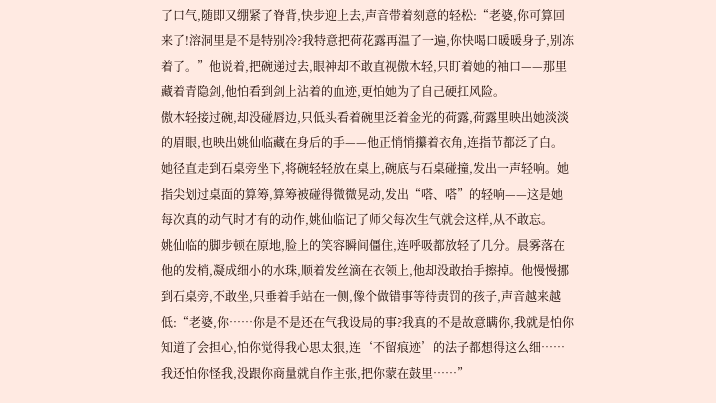了口气,随即又绷紧了脊背,快步迎上去,声音带着刻意的轻松:“老婆,你可算回来了!溶洞里是不是特别冷?我特意把荷花露再温了一遍,你快喝口暖暖身子,别冻着了。”他说着,把碗递过去,眼神却不敢直视傲木轻,只盯着她的袖口——那里藏着青隐剑,他怕看到剑上沾着的血迹,更怕她为了自己硬扛风险。
傲木轻接过碗,却没碰唇边,只低头看着碗里泛着金光的荷露,荷露里映出她淡淡的眉眼,也映出姚仙临藏在身后的手——他正悄悄攥着衣角,连指节都泛了白。她径直走到石桌旁坐下,将碗轻轻放在桌上,碗底与石桌碰撞,发出一声轻响。她指尖划过桌面的算筹,算筹被碰得微微晃动,发出“嗒、嗒”的轻响——这是她每次真的动气时才有的动作,姚仙临记了师父每次生气就会这样,从不敢忘。
姚仙临的脚步顿在原地,脸上的笑容瞬间僵住,连呼吸都放轻了几分。晨雾落在他的发梢,凝成细小的水珠,顺着发丝滴在衣领上,他却没敢抬手擦掉。他慢慢挪到石桌旁,不敢坐,只垂着手站在一侧,像个做错事等待责罚的孩子,声音越来越低:“老婆,你……你是不是还在气我设局的事?我真的不是故意瞒你,我就是怕你知道了会担心,怕你觉得我心思太狠,连‘不留痕迹’的法子都想得这么细……我还怕你怪我,没跟你商量就自作主张,把你蒙在鼓里……”